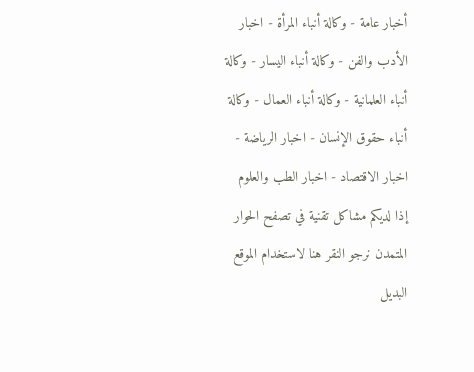أخبار عامة - وكالة أنباء المرأة - اخبار الأدب والفن - وكالة أنباء اليسار - وكالة أنباء العلمانية - وكالة أنباء العمال - وكالة أنباء حقوق الإنسان - اخبار الرياضة - اخبار الاقتصاد - اخبار الطب والعلوم
إذا لديكم مشاكل تقنية في تصفح الحوار المتمدن نرجو النقر هنا لاستخدام الموقع البديل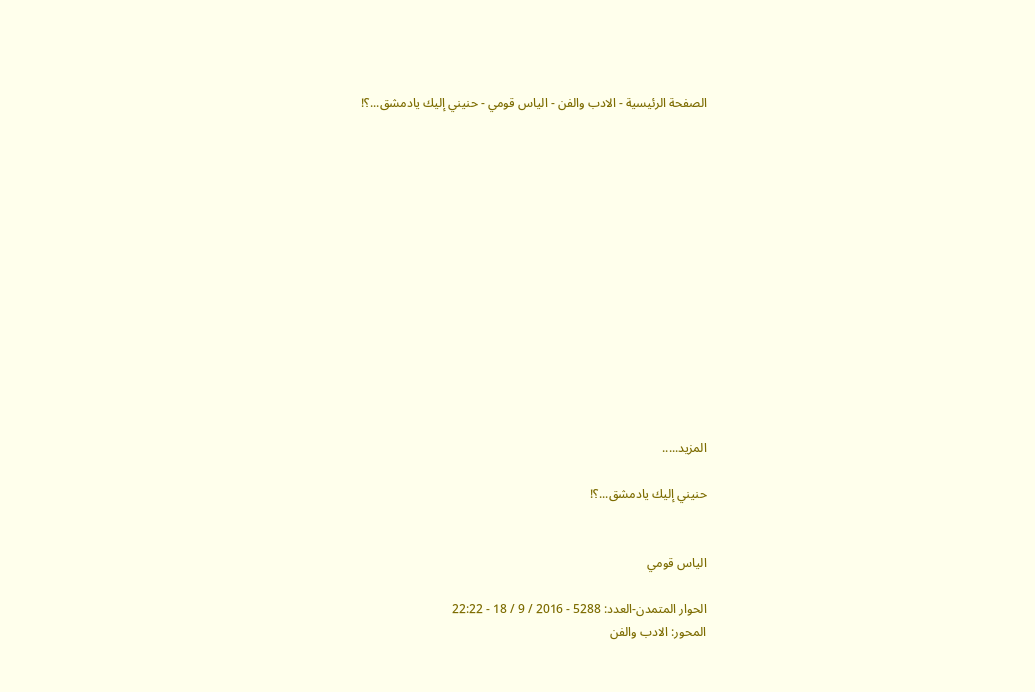الصفحة الرئيسية - الادب والفن - الياس قومي - حنيني إليك يادمشق...؟!














المزيد.....

حنيني إليك يادمشق...؟!


الياس قومي

الحوار المتمدن-العدد: 5288 - 2016 / 9 / 18 - 22:22
المحور: الادب والفن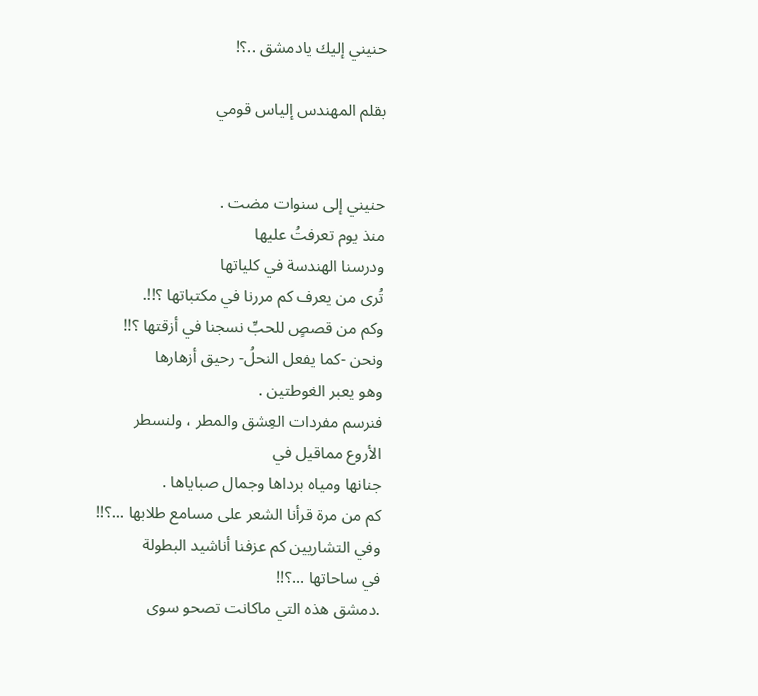حنيني إليك يادمشق ..؟!

بقلم المهندس إلياس قومي


حنيني إلى سنوات مضت .
منذ يوم تعرفتُ عليها
ودرسنا الهندسة في كلياتها
تُرى من يعرف كم مررنا في مكتباتها ؟!!.
وكم من قصصٍ للحبِّ نسجنا في أزقتها ؟!!
ونحن -كما يفعل النحلُ- رحيق أزهارها
وهو يعبر الغوطتين .
فنرسم مفردات العِشق والمطر ، ولنسطر
الأروع مماقيل في
جنانها ومياه برداها وجمال صباياها .
كم من مرة قرأنا الشعر على مسامع طلابها ...؟!!
وفي التشاريين كم عزفنا أناشيد البطولة
في ساحاتها ...؟!!
.دمشق هذه التي ماكانت تصحو سوى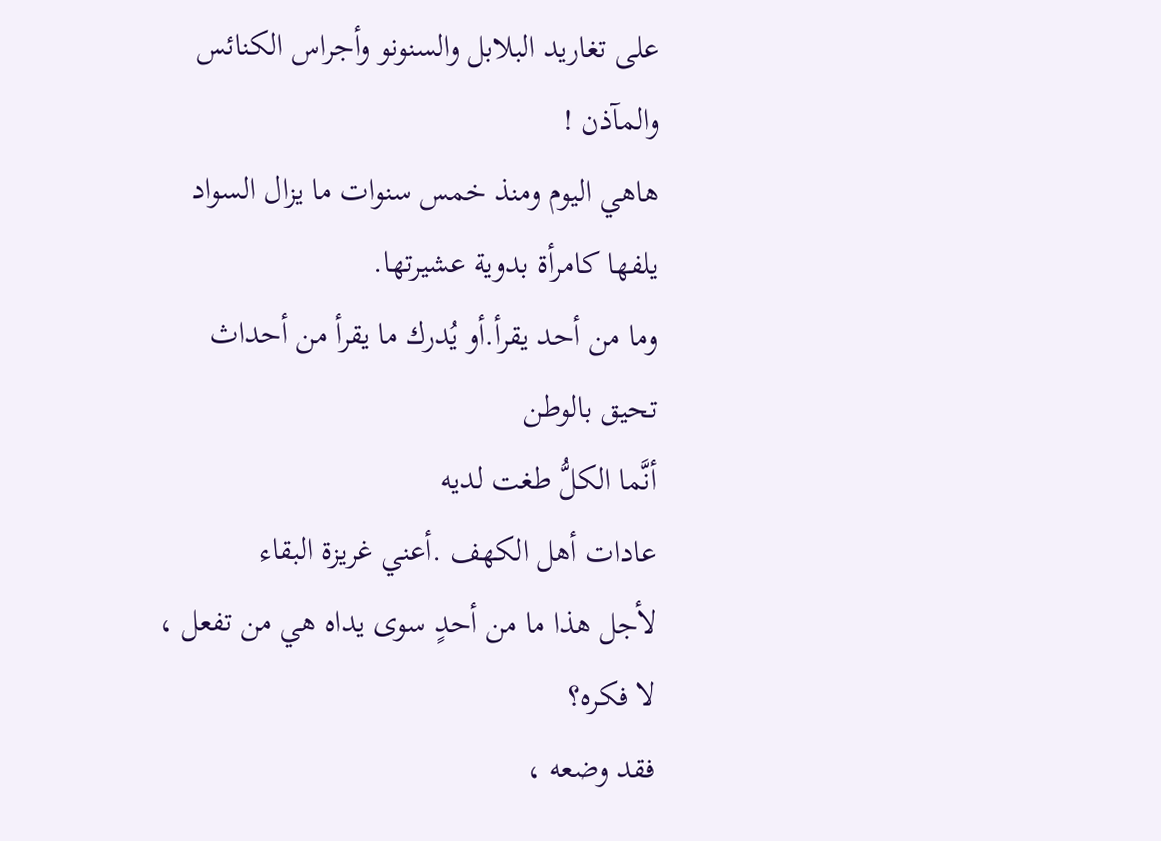على تغاريد البلابل والسنونو وأجراس الكنائس والمآذن !
هاهي اليوم ومنذ خمس سنوات ما يزال السواد يلفها كامرأة بدوية عشيرتها.
وما من أحد يقرأ.أو يُدرك ما يقرأ من أحداث تحيق بالوطن
أنَّما الكلُّ طغت لديه
عادات أهل الكهف .أعني غريزة البقاء
لأجل هذا ما من أحدٍ سوى يداه هي من تفعل ، لا فكره؟
فقد وضعه ،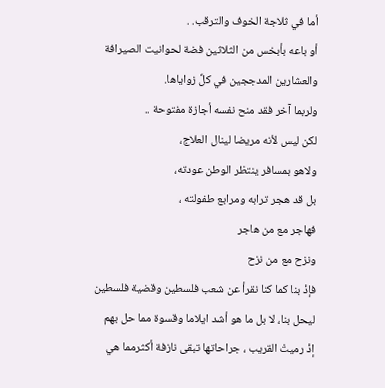أما في ثلاجة الخوف والترقب. .
أو باعه بأبخس من الثلاثين فضة لحوانيت الصيرافة
والعشارين المدججين في كلِّ زواياها.
ولربما آخر فقد منح نفسه أجازة مفتوحة ..
لكن ليس لأنه مريضا لينال العلاج،
ولاهو بمسافر ينتظر الوطن عودته،
بل قد هجر ترابه ومرابع طفولته ،
فهاجر مع من هاجر
ونزح مع من نزح
فإذْ بنا كما كنا نقرأ عن شعب فلسطين وقضية فلسطين
ليحل بنا، لا بل ما هو أشد ايلاما وقسوة مما حل بهم
إذْ رميتْ القريب ، جراحاتها تبقى نازفة أكثرمما هي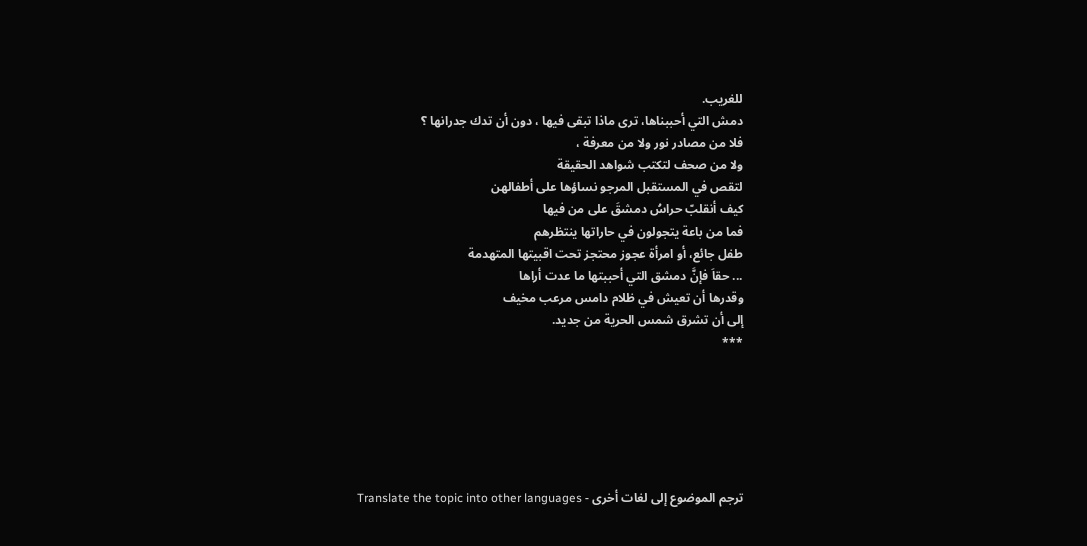للغريب.
دمش التي أحببناها، ترى ماذا تبقى فيها ، دون أن تدك جدرانها ؟
فلا من مصادر نور ولا من معرفة ،
ولا من صحف لتكتب شواهد الحقيقة
لتقص في المستقبل المرجو نساؤها على أطفالهن
كيف أنقلبّ حراسُ دمشقَ على من فيها
فما من باعة يتجولون في حاراتها ينتظرهم
طفل جائع، أو امرأة عجوز محتجز تحت اقبيتها المتهدمة
... حقاَ فإنَّ دمشق التي أحببتها ما عدت أراها
وقدرها أن تعيش في ظلام دامس مرعب مخيف
إلى أن تشرق شمس الحرية من جديد.
***






ترجم الموضوع إلى لغات أخرى - Translate the topic into other languages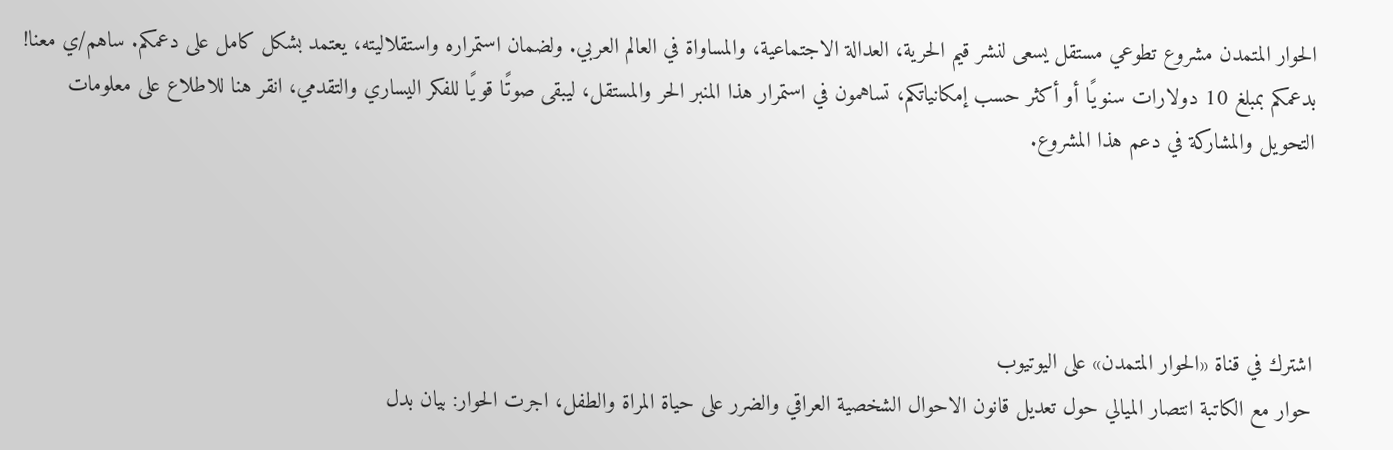الحوار المتمدن مشروع تطوعي مستقل يسعى لنشر قيم الحرية، العدالة الاجتماعية، والمساواة في العالم العربي. ولضمان استمراره واستقلاليته، يعتمد بشكل كامل على دعمكم. ساهم/ي معنا! بدعمكم بمبلغ 10 دولارات سنويًا أو أكثر حسب إمكانياتكم، تساهمون في استمرار هذا المنبر الحر والمستقل، ليبقى صوتًا قويًا للفكر اليساري والتقدمي، انقر هنا للاطلاع على معلومات التحويل والمشاركة في دعم هذا المشروع.




اشترك في قناة «الحوار المتمدن» على اليوتيوب
حوار مع الكاتبة انتصار الميالي حول تعديل قانون الاحوال الشخصية العراقي والضرر على حياة المراة والطفل، اجرت الحوار: بيان بدل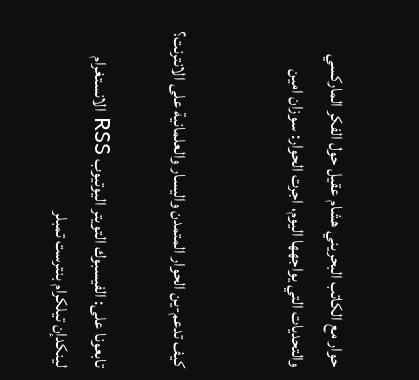حوار مع الكاتب البحريني هشام عقيل حول الفكر الماركسي والتحديات التي يواجهها اليوم، اجرت الحوار: سوزان امين


كيف تدعم-ين الحوار المتمدن واليسار والعلمانية على الانترنت؟

تابعونا على: الفيسبوك التويتر اليوتيوب RSS الانستغرام لينكدإن تيلكرام بنترست تمبلر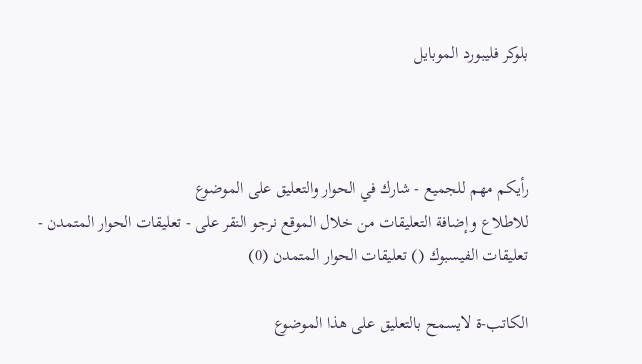بلوكر فليبورد الموبايل



رأيكم مهم للجميع - شارك في الحوار والتعليق على الموضوع
للاطلاع وإضافة التعليقات من خلال الموقع نرجو النقر على - تعليقات الحوار المتمدن -
تعليقات الفيسبوك () تعليقات الحوار المتمدن (0)

الكاتب-ة لايسمح بالتعليق على هذا الموضوع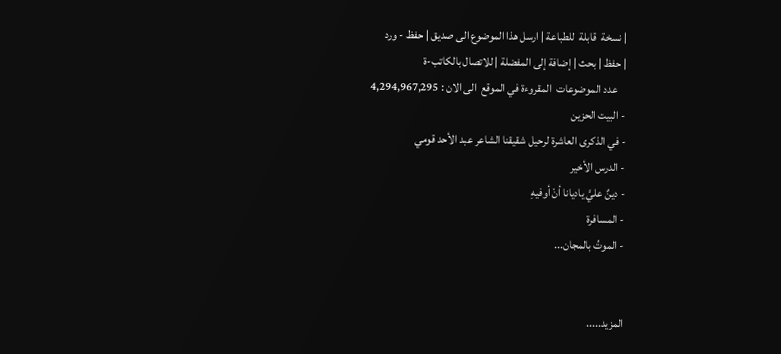| نسخة  قابلة  للطباعة | ارسل هذا الموضوع الى صديق | حفظ - ورد
| حفظ | بحث | إضافة إلى المفضلة | للاتصال بالكاتب-ة
    عدد الموضوعات  المقروءة في الموقع  الى الان : 4,294,967,295
- البيت الحزين
- في الذكرى العاشرة لرحيل شقيقنا الشاعر عبد الأحد قومي
- الدرس الأخير
- دينٌ عليَّ ياديانا أنْ أوفيهِ
- المسافرة
- الموتُ بالمجان...


المزيد.....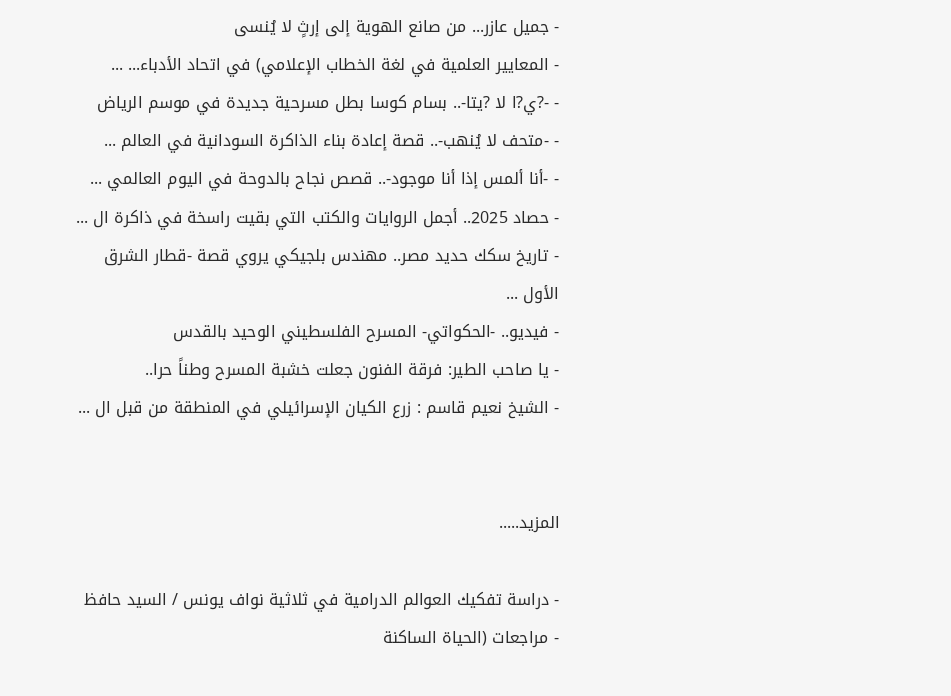- جميل عازر... من صانع الهوية إلى إرثٍ لا يُنسى
- المعايير العلمية في لغة الخطاب الإعلامي) في اتحاد الأدباء... ...
- -?ي?ا لا ?يتا-.. بسام كوسا بطل مسرحية جديدة في موسم الرياض
- -متحف لا يُنهب-.. قصة إعادة بناء الذاكرة السودانية في العالم ...
- -أنا ألمس إذا أنا موجود-.. قصص نجاح بالدوحة في اليوم العالمي ...
- حصاد 2025.. أجمل الروايات والكتب التي بقيت راسخة في ذاكرة ال ...
- تاريخ سكك حديد مصر.. مهندس بلجيكي يروي قصة -قطار الشرق الأول ...
- فيديو.. -الحكواتي- المسرح الفلسطيني الوحيد بالقدس
- يا صاحب الطير: فرقة الفنون جعلت خشبة المسرح وطناً حرا..
- الشيخ نعيم قاسم : زرع الكيان الإسرائيلي في المنطقة من قبل ال ...


المزيد.....

- دراسة تفكيك العوالم الدرامية في ثلاثية نواف يونس / السيد حافظ
- مراجعات (الحياة الساكنة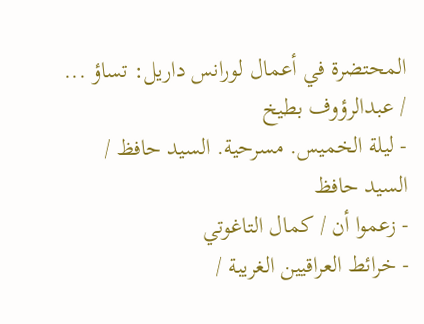المحتضرة في أعمال لورانس داريل: تساؤ ... / عبدالرؤوف بطيخ
- ليلة الخميس. مسرحية. السيد حافظ / السيد حافظ
- زعموا أن / كمال التاغوتي
- خرائط العراقيين الغريبة /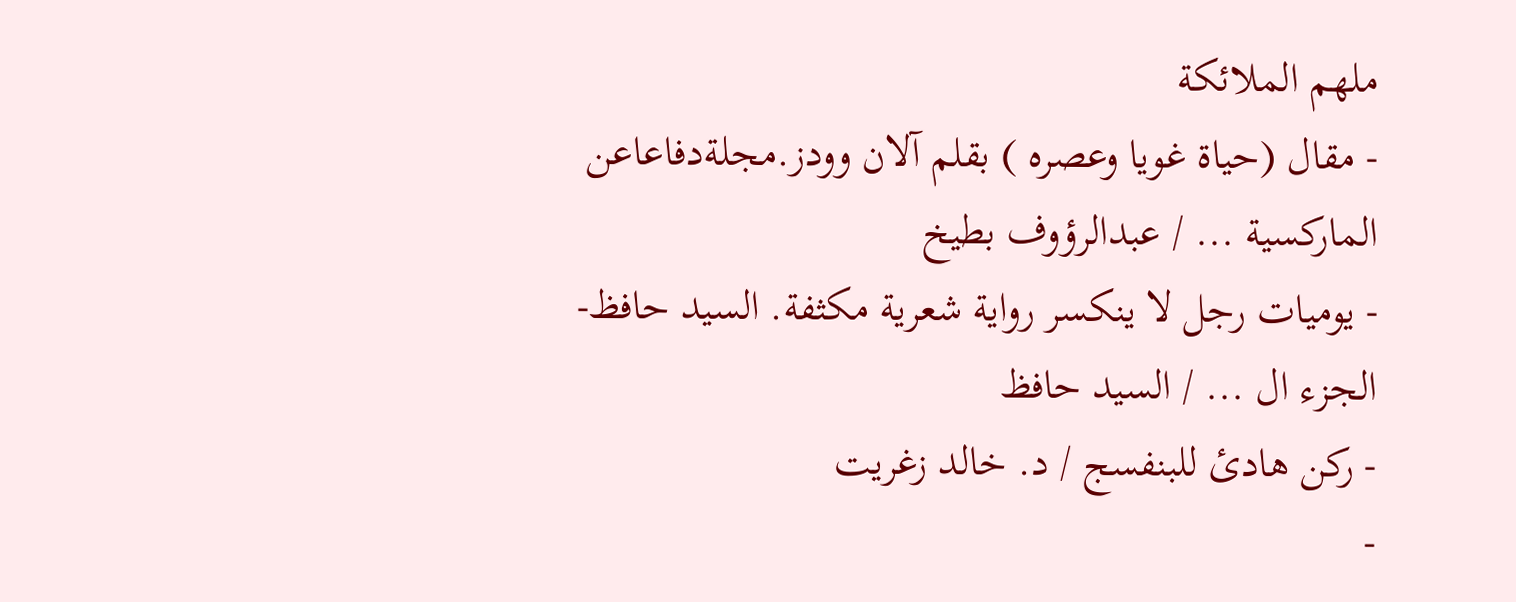ملهم الملائكة
- مقال (حياة غويا وعصره ) بقلم آلان وودز.مجلةدفاعاعن الماركسية ... / عبدالرؤوف بطيخ
- يوميات رجل لا ينكسر رواية شعرية مكثفة. السيد حافظ- الجزء ال ... / السيد حافظ
- ركن هادئ للبنفسج / د. خالد زغريت
-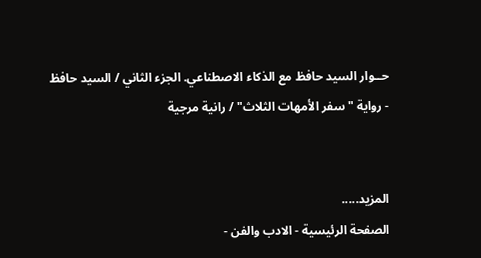حــوار السيد حافظ مع الذكاء الاصطناعي. الجزء الثاني / السيد حافظ
- رواية "سفر الأمهات الثلاث" / رانية مرجية


المزيد.....
الصفحة الرئيسية - الادب والفن -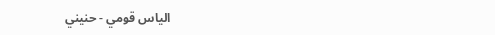الياس قومي - حنيني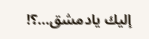إليك يادمشق...؟!